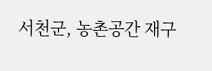서천군, 농촌공간 재구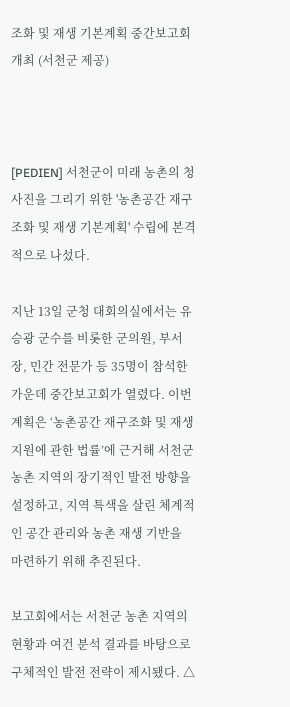조화 및 재생 기본계획 중간보고회 개최 (서천군 제공)



[PEDIEN] 서천군이 미래 농촌의 청사진을 그리기 위한 '농촌공간 재구조화 및 재생 기본계획' 수립에 본격적으로 나섰다.

지난 13일 군청 대회의실에서는 유승광 군수를 비롯한 군의원, 부서장, 민간 전문가 등 35명이 참석한 가운데 중간보고회가 열렸다. 이번 계획은 ‘농촌공간 재구조화 및 재생지원에 관한 법률’에 근거해 서천군 농촌 지역의 장기적인 발전 방향을 설정하고, 지역 특색을 살린 체계적인 공간 관리와 농촌 재생 기반을 마련하기 위해 추진된다.

보고회에서는 서천군 농촌 지역의 현황과 여건 분석 결과를 바탕으로 구체적인 발전 전략이 제시됐다. △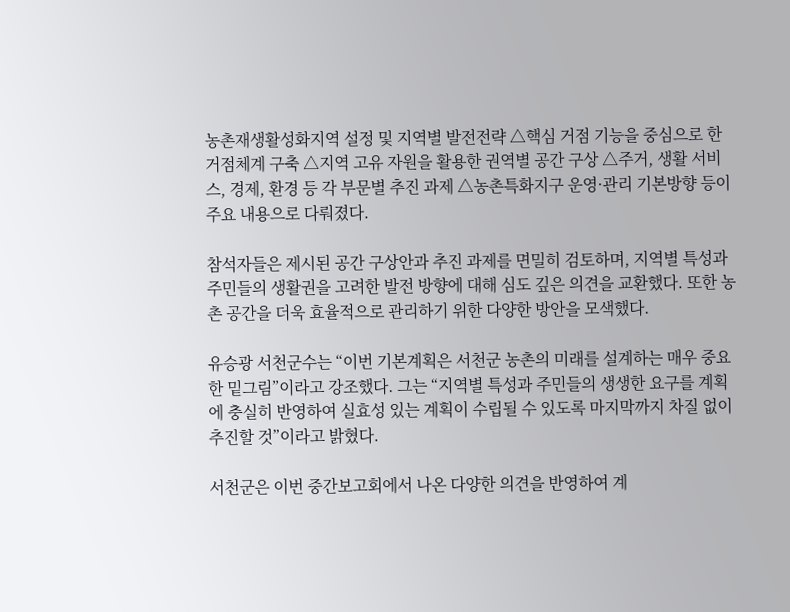농촌재생활성화지역 설정 및 지역별 발전전략 △핵심 거점 기능을 중심으로 한 거점체계 구축 △지역 고유 자원을 활용한 권역별 공간 구상 △주거, 생활 서비스, 경제, 환경 등 각 부문별 추진 과제 △농촌특화지구 운영·관리 기본방향 등이 주요 내용으로 다뤄졌다.

참석자들은 제시된 공간 구상안과 추진 과제를 면밀히 검토하며, 지역별 특성과 주민들의 생활권을 고려한 발전 방향에 대해 심도 깊은 의견을 교환했다. 또한 농촌 공간을 더욱 효율적으로 관리하기 위한 다양한 방안을 모색했다.

유승광 서천군수는 “이번 기본계획은 서천군 농촌의 미래를 설계하는 매우 중요한 밑그림”이라고 강조했다. 그는 “지역별 특성과 주민들의 생생한 요구를 계획에 충실히 반영하여 실효성 있는 계획이 수립될 수 있도록 마지막까지 차질 없이 추진할 것”이라고 밝혔다.

서천군은 이번 중간보고회에서 나온 다양한 의견을 반영하여 계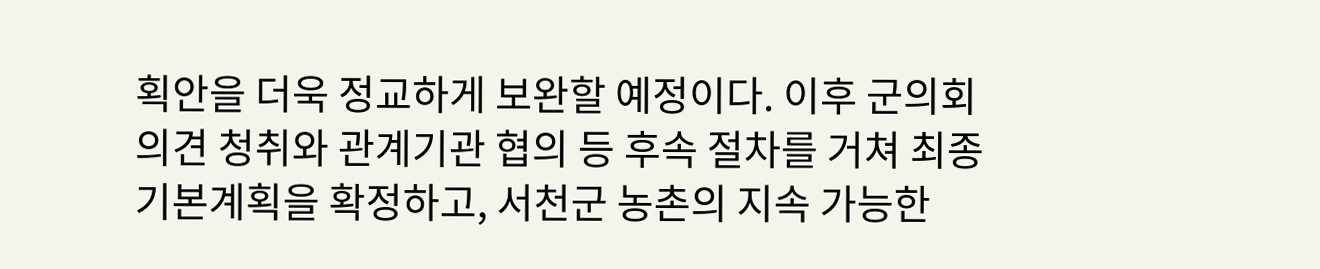획안을 더욱 정교하게 보완할 예정이다. 이후 군의회 의견 청취와 관계기관 협의 등 후속 절차를 거쳐 최종 기본계획을 확정하고, 서천군 농촌의 지속 가능한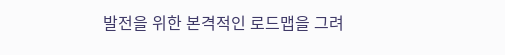발전을 위한 본격적인 로드맵을 그려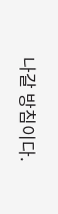나갈 방침이다.